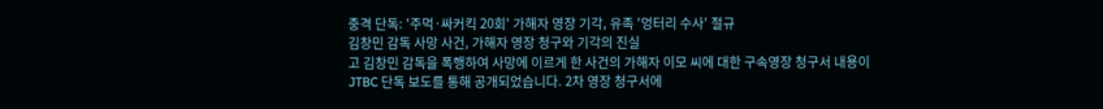충격 단독: '주먹·싸커킥 20회' 가해자 영장 기각, 유족 '엉터리 수사' 절규
김창민 감독 사망 사건, 가해자 영장 청구와 기각의 진실
고 김창민 감독을 폭행하여 사망에 이르게 한 사건의 가해자 이모 씨에 대한 구속영장 청구서 내용이 JTBC 단독 보도를 통해 공개되었습니다. 2차 영장 청구서에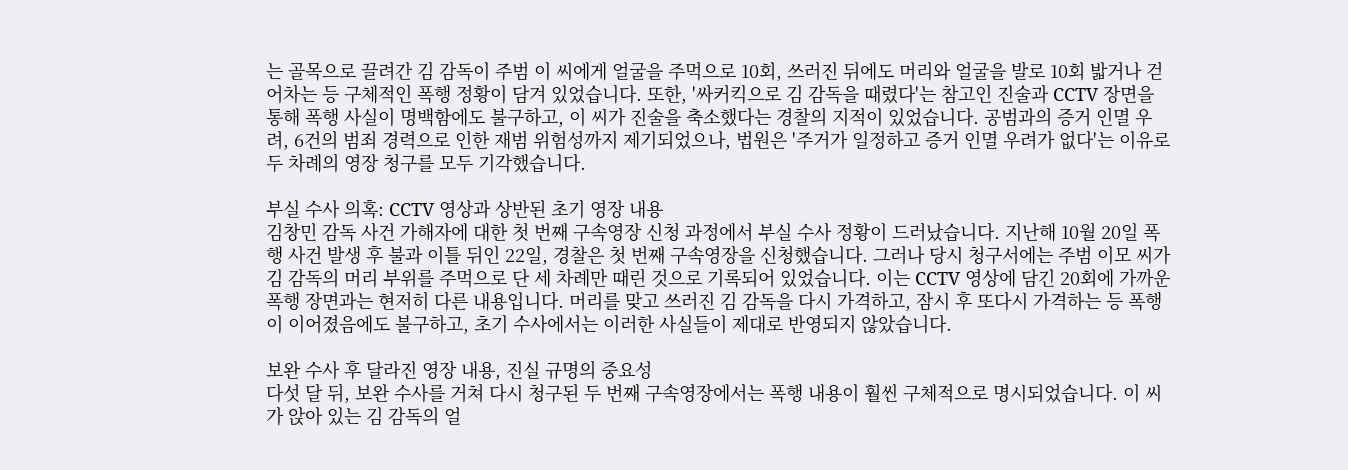는 골목으로 끌려간 김 감독이 주범 이 씨에게 얼굴을 주먹으로 10회, 쓰러진 뒤에도 머리와 얼굴을 발로 10회 밟거나 걷어차는 등 구체적인 폭행 정황이 담겨 있었습니다. 또한, '싸커킥으로 김 감독을 때렸다'는 참고인 진술과 CCTV 장면을 통해 폭행 사실이 명백함에도 불구하고, 이 씨가 진술을 축소했다는 경찰의 지적이 있었습니다. 공범과의 증거 인멸 우려, 6건의 범죄 경력으로 인한 재범 위험성까지 제기되었으나, 법원은 '주거가 일정하고 증거 인멸 우려가 없다'는 이유로 두 차례의 영장 청구를 모두 기각했습니다.

부실 수사 의혹: CCTV 영상과 상반된 초기 영장 내용
김창민 감독 사건 가해자에 대한 첫 번째 구속영장 신청 과정에서 부실 수사 정황이 드러났습니다. 지난해 10월 20일 폭행 사건 발생 후 불과 이틀 뒤인 22일, 경찰은 첫 번째 구속영장을 신청했습니다. 그러나 당시 청구서에는 주범 이모 씨가 김 감독의 머리 부위를 주먹으로 단 세 차례만 때린 것으로 기록되어 있었습니다. 이는 CCTV 영상에 담긴 20회에 가까운 폭행 장면과는 현저히 다른 내용입니다. 머리를 맞고 쓰러진 김 감독을 다시 가격하고, 잠시 후 또다시 가격하는 등 폭행이 이어졌음에도 불구하고, 초기 수사에서는 이러한 사실들이 제대로 반영되지 않았습니다.

보완 수사 후 달라진 영장 내용, 진실 규명의 중요성
다섯 달 뒤, 보완 수사를 거쳐 다시 청구된 두 번째 구속영장에서는 폭행 내용이 훨씬 구체적으로 명시되었습니다. 이 씨가 앉아 있는 김 감독의 얼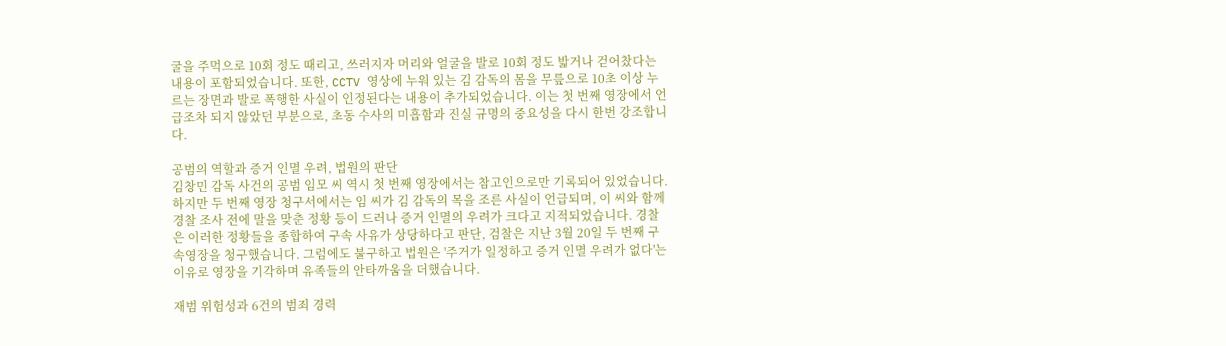굴을 주먹으로 10회 정도 때리고, 쓰러지자 머리와 얼굴을 발로 10회 정도 밟거나 걷어찼다는 내용이 포함되었습니다. 또한, CCTV 영상에 누워 있는 김 감독의 몸을 무릎으로 10초 이상 누르는 장면과 발로 폭행한 사실이 인정된다는 내용이 추가되었습니다. 이는 첫 번째 영장에서 언급조차 되지 않았던 부분으로, 초동 수사의 미흡함과 진실 규명의 중요성을 다시 한번 강조합니다.

공범의 역할과 증거 인멸 우려, 법원의 판단
김창민 감독 사건의 공범 임모 씨 역시 첫 번째 영장에서는 참고인으로만 기록되어 있었습니다. 하지만 두 번째 영장 청구서에서는 임 씨가 김 감독의 목을 조른 사실이 언급되며, 이 씨와 함께 경찰 조사 전에 말을 맞춘 정황 등이 드러나 증거 인멸의 우려가 크다고 지적되었습니다. 경찰은 이러한 정황들을 종합하여 구속 사유가 상당하다고 판단, 검찰은 지난 3월 20일 두 번째 구속영장을 청구했습니다. 그럼에도 불구하고 법원은 '주거가 일정하고 증거 인멸 우려가 없다'는 이유로 영장을 기각하며 유족들의 안타까움을 더했습니다.

재범 위험성과 6건의 범죄 경력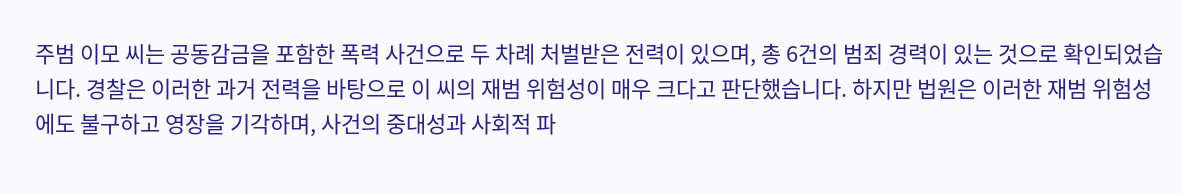주범 이모 씨는 공동감금을 포함한 폭력 사건으로 두 차례 처벌받은 전력이 있으며, 총 6건의 범죄 경력이 있는 것으로 확인되었습니다. 경찰은 이러한 과거 전력을 바탕으로 이 씨의 재범 위험성이 매우 크다고 판단했습니다. 하지만 법원은 이러한 재범 위험성에도 불구하고 영장을 기각하며, 사건의 중대성과 사회적 파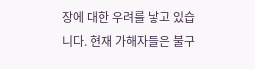장에 대한 우려를 낳고 있습니다. 현재 가해자들은 불구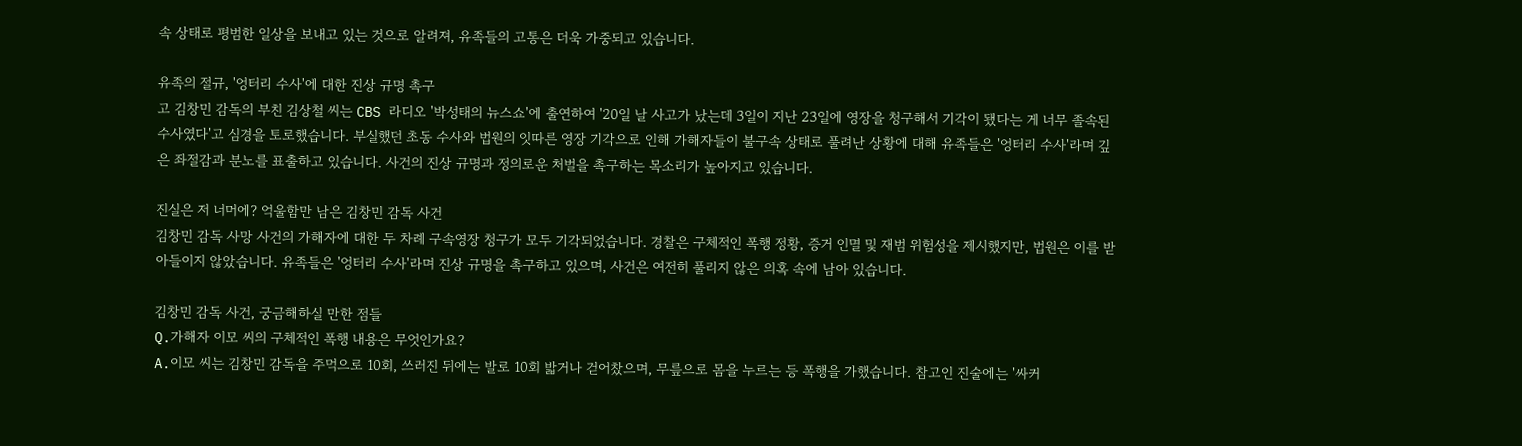속 상태로 평범한 일상을 보내고 있는 것으로 알려져, 유족들의 고통은 더욱 가중되고 있습니다.

유족의 절규, '엉터리 수사'에 대한 진상 규명 촉구
고 김창민 감독의 부친 김상철 씨는 CBS 라디오 '박성태의 뉴스쇼'에 출연하여 '20일 날 사고가 났는데 3일이 지난 23일에 영장을 청구해서 기각이 됐다는 게 너무 졸속된 수사였다'고 심경을 토로했습니다. 부실했던 초동 수사와 법원의 잇따른 영장 기각으로 인해 가해자들이 불구속 상태로 풀려난 상황에 대해 유족들은 '엉터리 수사'라며 깊은 좌절감과 분노를 표출하고 있습니다. 사건의 진상 규명과 정의로운 처벌을 촉구하는 목소리가 높아지고 있습니다.

진실은 저 너머에? 억울함만 남은 김창민 감독 사건
김창민 감독 사망 사건의 가해자에 대한 두 차례 구속영장 청구가 모두 기각되었습니다. 경찰은 구체적인 폭행 정황, 증거 인멸 및 재범 위험성을 제시했지만, 법원은 이를 받아들이지 않았습니다. 유족들은 '엉터리 수사'라며 진상 규명을 촉구하고 있으며, 사건은 여전히 풀리지 않은 의혹 속에 남아 있습니다.

김창민 감독 사건, 궁금해하실 만한 점들
Q.가해자 이모 씨의 구체적인 폭행 내용은 무엇인가요?
A.이모 씨는 김창민 감독을 주먹으로 10회, 쓰러진 뒤에는 발로 10회 밟거나 걷어찼으며, 무릎으로 몸을 누르는 등 폭행을 가했습니다. 참고인 진술에는 '싸커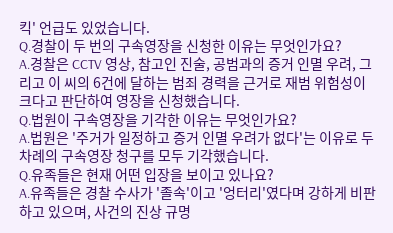킥' 언급도 있었습니다.
Q.경찰이 두 번의 구속영장을 신청한 이유는 무엇인가요?
A.경찰은 CCTV 영상, 참고인 진술, 공범과의 증거 인멸 우려, 그리고 이 씨의 6건에 달하는 범죄 경력을 근거로 재범 위험성이 크다고 판단하여 영장을 신청했습니다.
Q.법원이 구속영장을 기각한 이유는 무엇인가요?
A.법원은 '주거가 일정하고 증거 인멸 우려가 없다'는 이유로 두 차례의 구속영장 청구를 모두 기각했습니다.
Q.유족들은 현재 어떤 입장을 보이고 있나요?
A.유족들은 경찰 수사가 '졸속'이고 '엉터리'였다며 강하게 비판하고 있으며, 사건의 진상 규명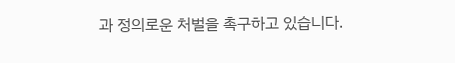과 정의로운 처벌을 촉구하고 있습니다.